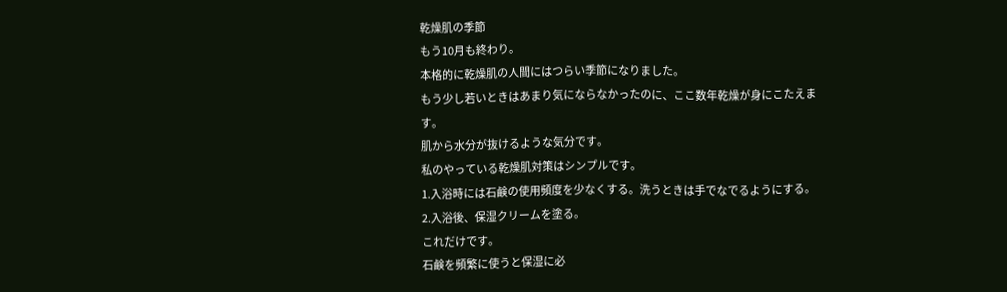乾燥肌の季節
もう10月も終わり。
本格的に乾燥肌の人間にはつらい季節になりました。
もう少し若いときはあまり気にならなかったのに、ここ数年乾燥が身にこたえます。
肌から水分が抜けるような気分です。
私のやっている乾燥肌対策はシンプルです。
1.入浴時には石鹸の使用頻度を少なくする。洗うときは手でなでるようにする。
2.入浴後、保湿クリームを塗る。
これだけです。
石鹸を頻繁に使うと保湿に必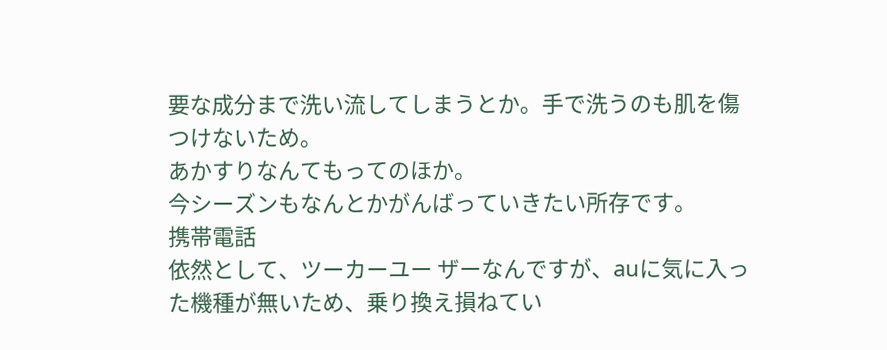要な成分まで洗い流してしまうとか。手で洗うのも肌を傷つけないため。
あかすりなんてもってのほか。
今シーズンもなんとかがんばっていきたい所存です。
携帯電話
依然として、ツーカーユー ザーなんですが、auに気に入った機種が無いため、乗り換え損ねてい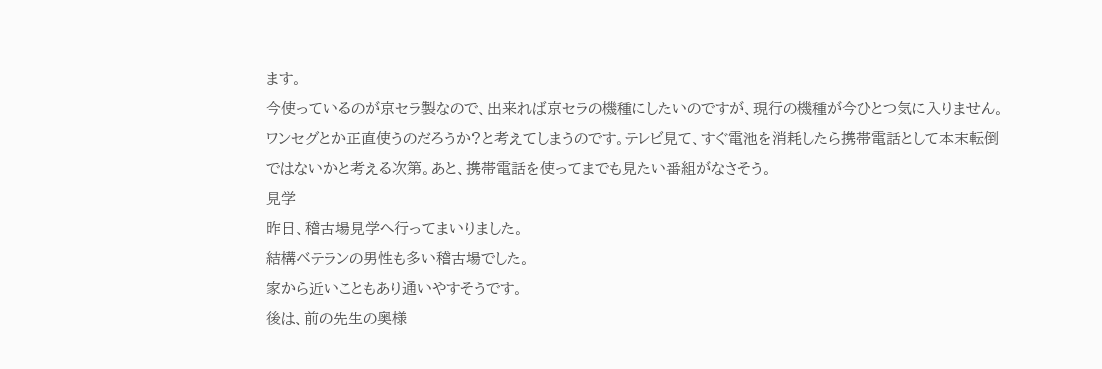ます。
今使っているのが京セラ製なので、出来れば京セラの機種にしたいのですが、現行の機種が今ひとつ気に入りません。
ワンセグとか正直使うのだろうか?と考えてしまうのです。テレビ見て、すぐ電池を消耗したら携帯電話として本末転倒
ではないかと考える次第。あと、携帯電話を使ってまでも見たい番組がなさそう。
見学
昨日、稽古場見学へ行ってまいりました。
結構ベテランの男性も多い稽古場でした。
家から近いこともあり通いやすそうです。
後は、前の先生の奥様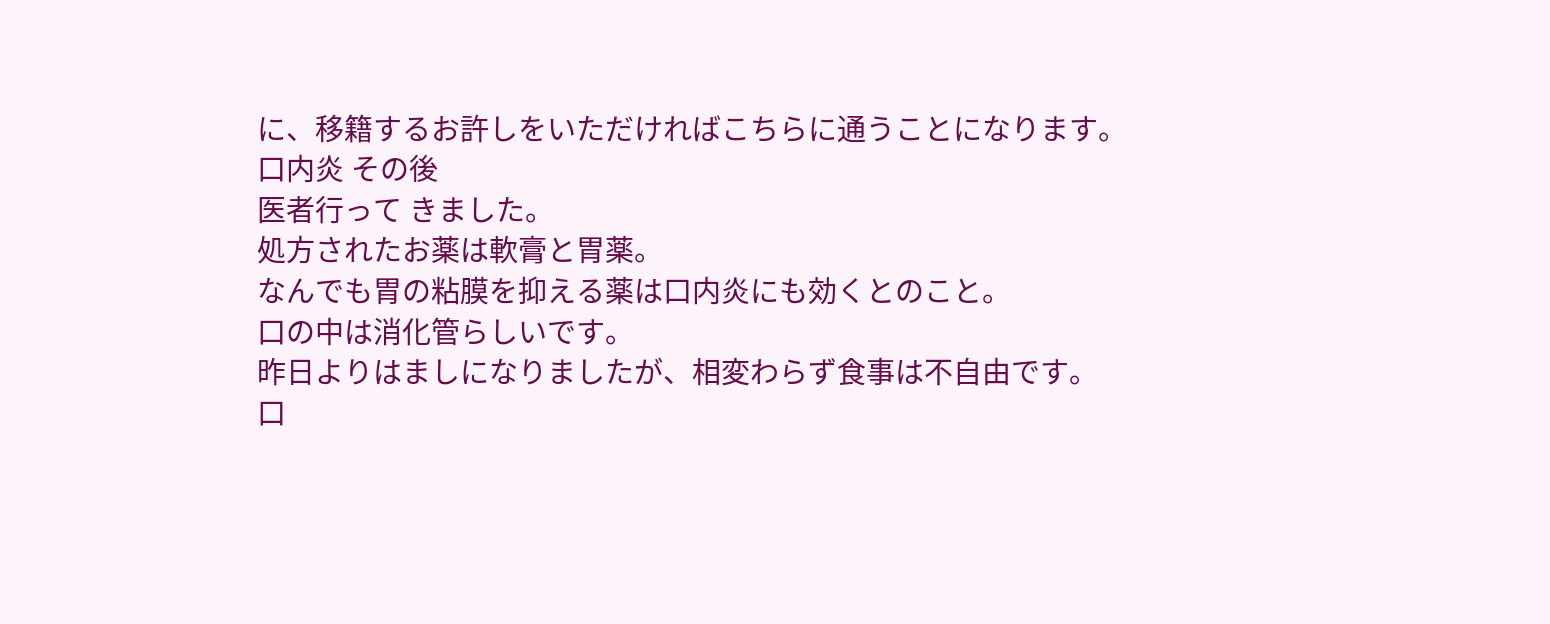に、移籍するお許しをいただければこちらに通うことになります。
口内炎 その後
医者行って きました。
処方されたお薬は軟膏と胃薬。
なんでも胃の粘膜を抑える薬は口内炎にも効くとのこと。
口の中は消化管らしいです。
昨日よりはましになりましたが、相変わらず食事は不自由です。
口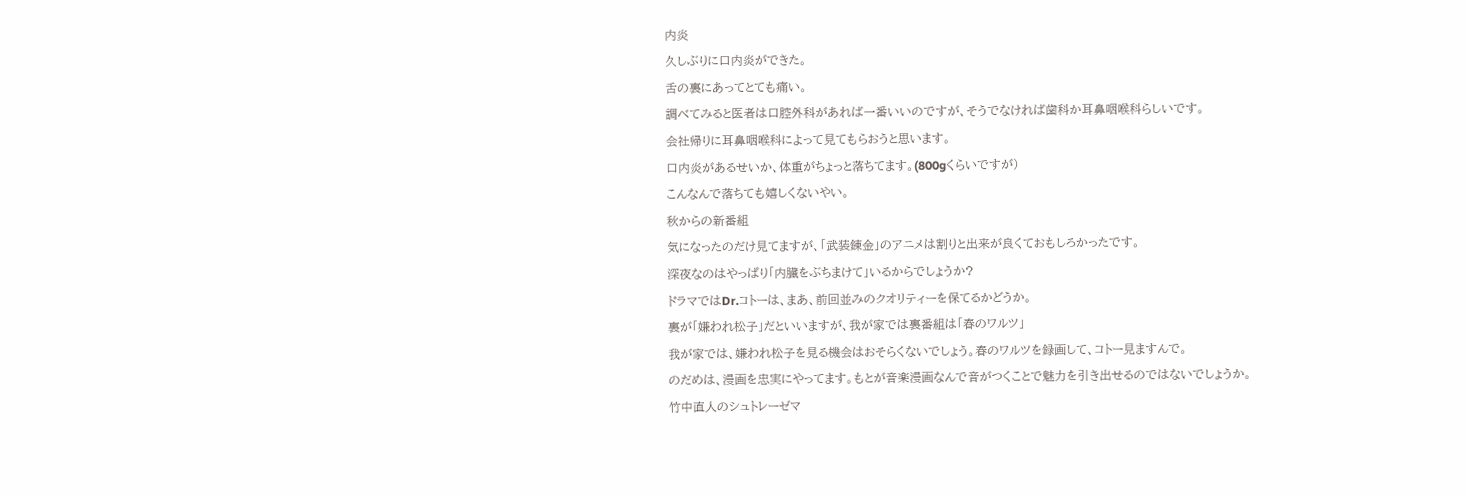内炎
久しぶりに口内炎ができた。
舌の裏にあってとても痛い。
調べてみると医者は口腔外科があれば一番いいのですが、そうでなければ歯科か耳鼻咽喉科らしいです。
会社帰りに耳鼻咽喉科によって見てもらおうと思います。
口内炎があるせいか、体重がちょっと落ちてます。(800gくらいですが)
こんなんで落ちても嬉しくないやい。
秋からの新番組
気になったのだけ見てますが、「武装錬金」のアニメは割りと出来が良くておもしろかったです。
深夜なのはやっぱり「内臓をぶちまけて」いるからでしょうか?
ドラマではDr.コトーは、まあ、前回並みのクオリティーを保てるかどうか。
裏が「嫌われ松子」だといいますが、我が家では裏番組は「春のワルツ」
我が家では、嫌われ松子を見る機会はおそらくないでしょう。春のワルツを録画して、コトー見ますんで。
のだめは、漫画を忠実にやってます。もとが音楽漫画なんで音がつくことで魅力を引き出せるのではないでしょうか。
竹中直人のシュトレーゼマ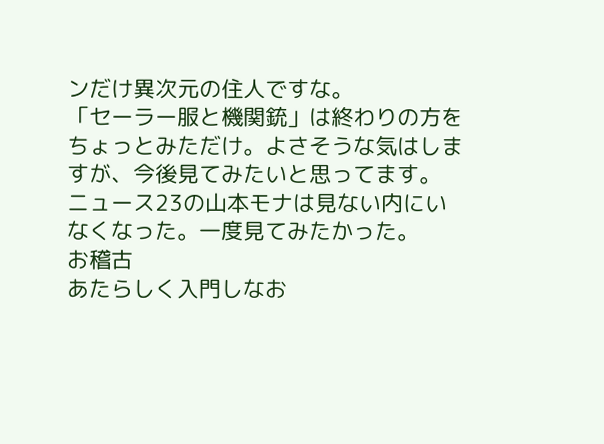ンだけ異次元の住人ですな。
「セーラー服と機関銃」は終わりの方をちょっとみただけ。よさそうな気はしますが、今後見てみたいと思ってます。
ニュース23の山本モナは見ない内にいなくなった。一度見てみたかった。
お稽古
あたらしく入門しなお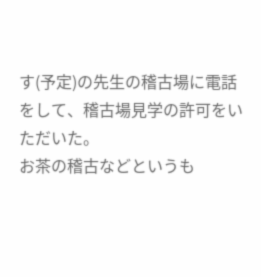す(予定)の先生の稽古場に電話をして、稽古場見学の許可をいただいた。
お茶の稽古などというも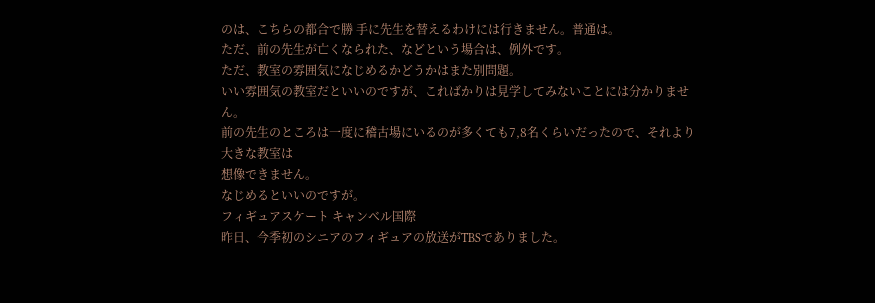のは、こちらの都合で勝 手に先生を替えるわけには行きません。普通は。
ただ、前の先生が亡くなられた、などという場合は、例外です。
ただ、教室の雰囲気になじめるかどうかはまた別問題。
いい雰囲気の教室だといいのですが、こればかりは見学してみないことには分かりません。
前の先生のところは一度に稽古場にいるのが多くても7,8名くらいだったので、それより大きな教室は
想像できません。
なじめるといいのですが。
フィギュアスケート キャンベル国際
昨日、今季初のシニアのフィギュアの放送がTBSでありました。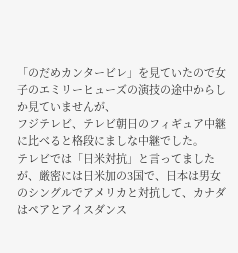「のだめカンタービレ」を見ていたので女子のエミリーヒューズの演技の途中からしか見ていませんが、
フジテレビ、テレビ朝日のフィギュア中継に比べると格段にましな中継でした。
テレビでは「日米対抗」と言ってましたが、厳密には日米加の3国で、日本は男女のシングルでアメリカと対抗して、カナダはペアとアイスダンス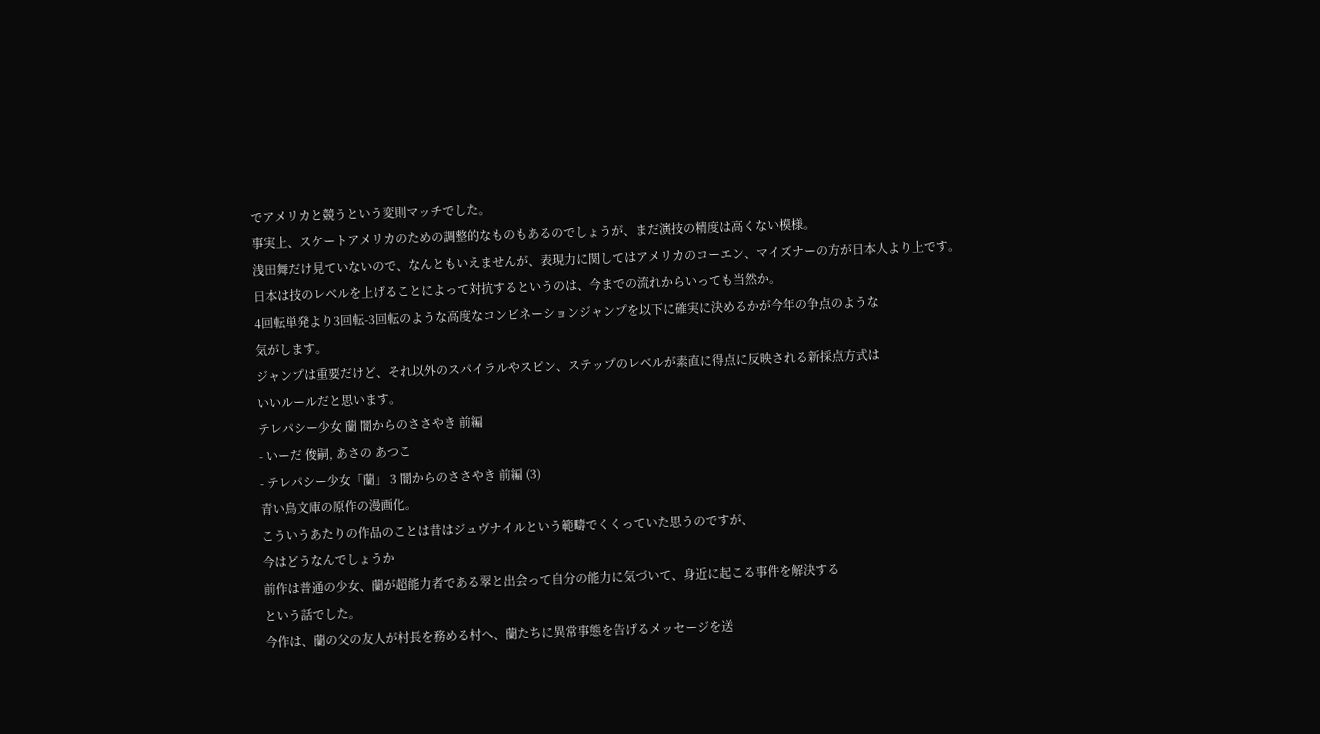でアメリカと競うという変則マッチでした。
事実上、スケートアメリカのための調整的なものもあるのでしょうが、まだ演技の精度は高くない模様。
浅田舞だけ見ていないので、なんともいえませんが、表現力に関してはアメリカのコーエン、マイズナーの方が日本人より上です。
日本は技のレベルを上げることによって対抗するというのは、今までの流れからいっても当然か。
4回転単発より3回転-3回転のような高度なコンビネーションジャンプを以下に確実に決めるかが今年の争点のような
気がします。
ジャンプは重要だけど、それ以外のスパイラルやスピン、ステップのレベルが素直に得点に反映される新採点方式は
いいルールだと思います。
テレパシー少女 蘭 闇からのささやき 前編
- いーだ 俊嗣, あさの あつこ
- テレパシー少女「蘭」 3 闇からのささやき 前編 (3)
青い鳥文庫の原作の漫画化。
こういうあたりの作品のことは昔はジュヴナイルという範疇でくくっていた思うのですが、
今はどうなんでしょうか
前作は普通の少女、蘭が超能力者である翠と出会って自分の能力に気づいて、身近に起こる事件を解決する
という話でした。
今作は、蘭の父の友人が村長を務める村へ、蘭たちに異常事態を告げるメッセージを送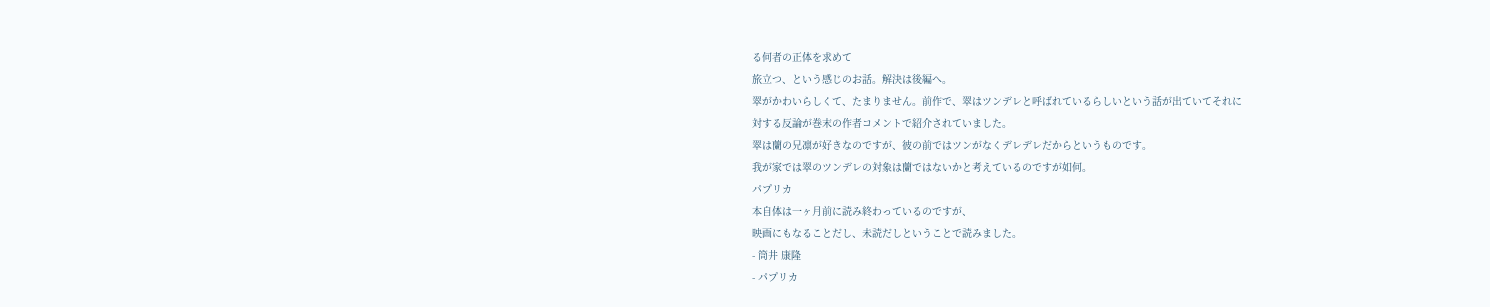る何者の正体を求めて
旅立つ、という感じのお話。解決は後編へ。
翠がかわいらしくて、たまりません。前作で、翠はツンデレと呼ばれているらしいという話が出ていてそれに
対する反論が巻末の作者コメントで紹介されていました。
翠は蘭の兄凛が好きなのですが、彼の前ではツンがなくデレデレだからというものです。
我が家では翠のツンデレの対象は蘭ではないかと考えているのですが如何。
パプリカ
本自体は一ヶ月前に読み終わっているのですが、
映画にもなることだし、未読だしということで読みました。
- 筒井 康隆
- パプリカ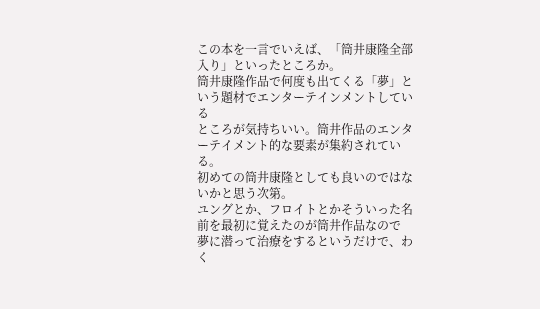この本を一言でいえば、「筒井康隆全部入り」といったところか。
筒井康隆作品で何度も出てくる「夢」という題材でエンターテインメントしている
ところが気持ちいい。筒井作品のエンターテイメント的な要素が集約されている。
初めての筒井康隆としても良いのではないかと思う次第。
ユングとか、フロイトとかそういった名前を最初に覚えたのが筒井作品なので
夢に潜って治療をするというだけで、わく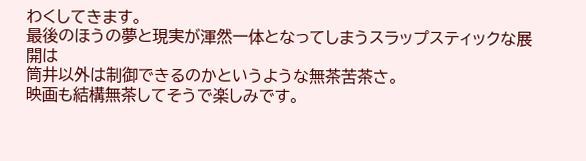わくしてきます。
最後のほうの夢と現実が渾然一体となってしまうスラップスティックな展開は
筒井以外は制御できるのかというような無茶苦茶さ。
映画も結構無茶してそうで楽しみです。